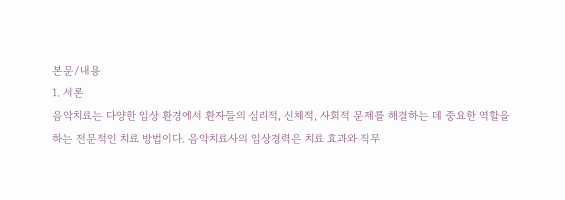본문/내용
1. 서론
음악치료는 다양한 임상 환경에서 환자들의 심리적, 신체적, 사회적 문제를 해결하는 데 중요한 역할을 하는 전문적인 치료 방법이다. 음악치료사의 임상경력은 치료 효과와 직무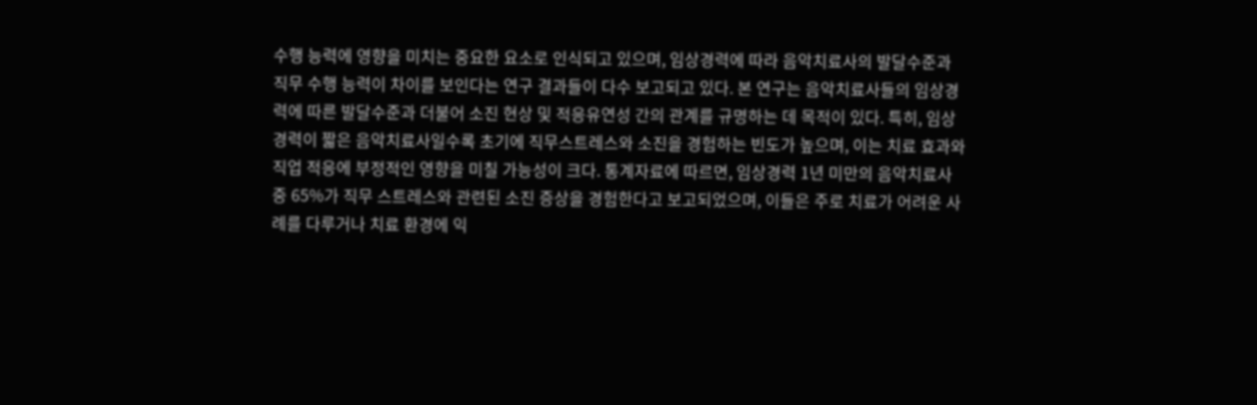수행 능력에 영향을 미치는 중요한 요소로 인식되고 있으며, 임상경력에 따라 음악치료사의 발달수준과 직무 수행 능력이 차이를 보인다는 연구 결과들이 다수 보고되고 있다. 본 연구는 음악치료사들의 임상경력에 따른 발달수준과 더불어 소진 현상 및 적응유연성 간의 관계를 규명하는 데 목적이 있다. 특히, 임상경력이 짧은 음악치료사일수록 초기에 직무스트레스와 소진을 경험하는 빈도가 높으며, 이는 치료 효과와 직업 적응에 부정적인 영향을 미칠 가능성이 크다. 통계자료에 따르면, 임상경력 1년 미만의 음악치료사 중 65%가 직무 스트레스와 관련된 소진 증상을 경험한다고 보고되었으며, 이들은 주로 치료가 어려운 사례를 다루거나 치료 환경에 익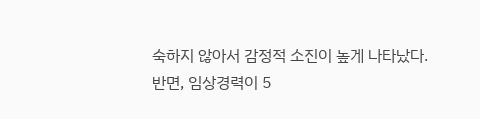숙하지 않아서 감정적 소진이 높게 나타났다. 반면, 임상경력이 5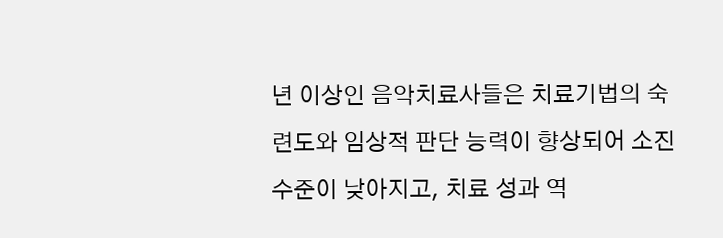년 이상인 음악치료사들은 치료기법의 숙련도와 임상적 판단 능력이 향상되어 소진 수준이 낮아지고, 치료 성과 역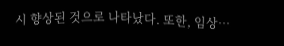시 향상된 것으로 나타났다. 또한, 임상…